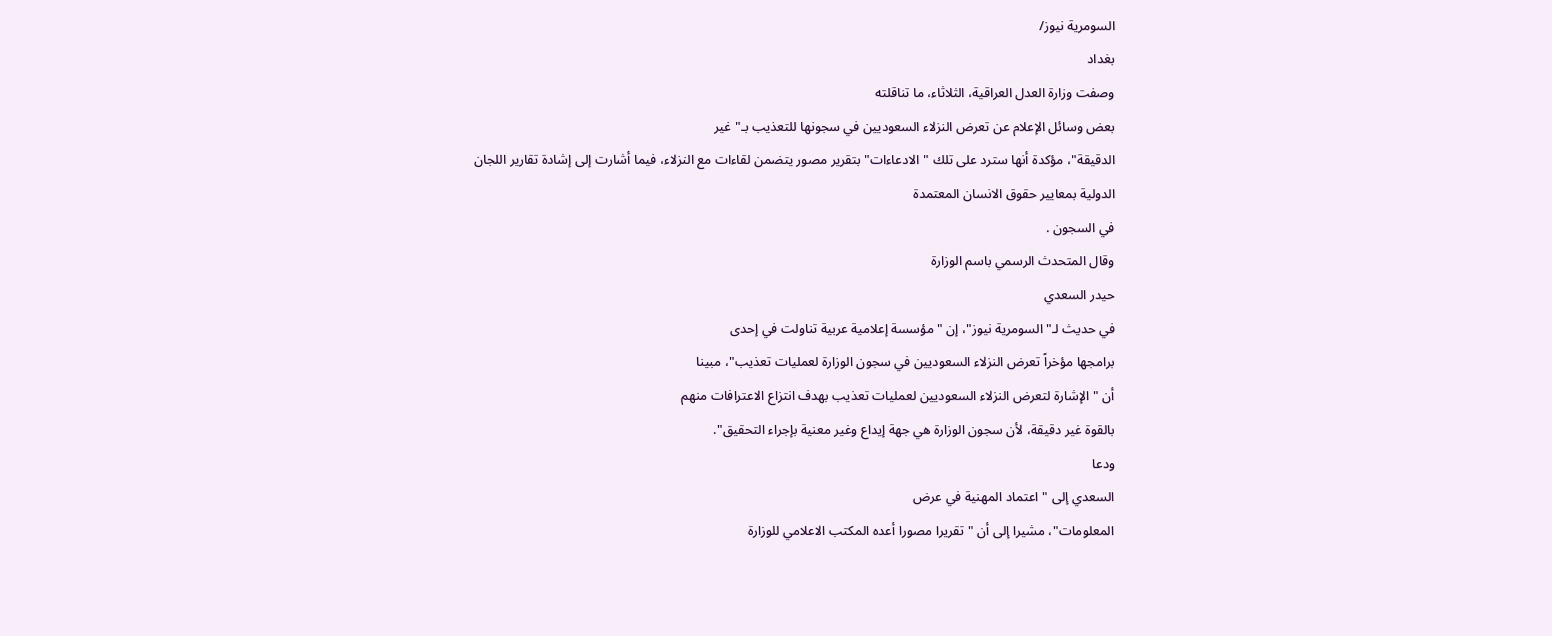السومرية نيوز/
بغداد
وصفت وزارة العدل العراقية، الثلاثاء، ما تناقلته
بعض وسائل الإعلام عن تعرض النزلاء السعوديين في سجونها للتعذيب بـ"غير
الدقيقة"، مؤكدة أنها سترد على تلك "الادعاءات" بتقرير مصور يتضمن لقاءات مع النزلاء، فيما أشارت إلى إشادة تقارير اللجان الدولية بمعايير حقوق الانسان المعتمدة
في السجون .
وقال المتحدث الرسمي باسم الوزارة
حيدر السعدي
في حديث لـ"السومرية نيوز"، إن "مؤسسة إعلامية عربية تناولت في إحدى
برامجها مؤخراً تعرض النزلاء السعوديين في سجون الوزارة لعمليات تعذيب"، مبينا
أن "الإشارة لتعرض النزلاء السعوديين لعمليات تعذيب بهدف انتزاع الاعترافات منهم
بالقوة غير دقيقة، لأن سجون الوزارة هي جهة إيداع وغير معنية بإجراء التحقيق".
ودعا
السعدي إلى "اعتماد المهنية في عرض
المعلومات"، مشيرا إلى أن "تقريرا مصورا أعده المكتب الاعلامي للوزارة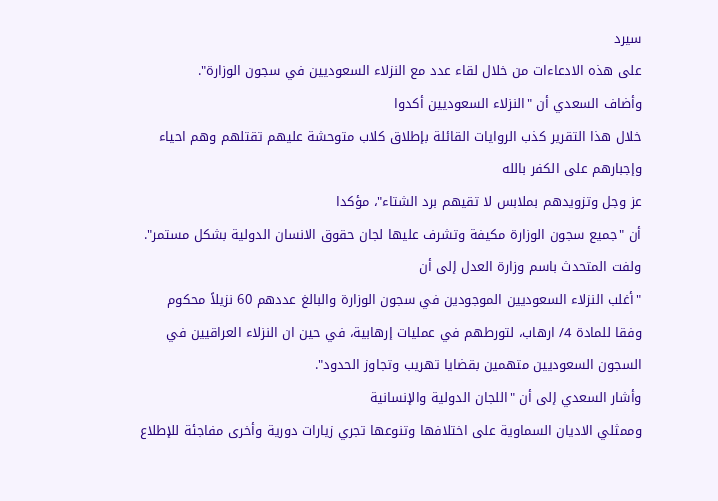سيرد
على هذه الادعاءات من خلال لقاء عدد مع النزلاء السعوديين في سجون الوزارة".
وأضاف السعدي أن "النزلاء السعوديين أكدوا
خلال هذا التقرير كذب الروايات القائلة بإطلاق كلاب متوحشة عليهم تقتلهم وهم احياء
وإجبارهم على الكفر بالله
عز وجل وتزويدهم بملابس لا تقيهم برد الشتاء"، مؤكدا
أن "جميع سجون الوزارة مكيفة وتشرف عليها لجان حقوق الانسان الدولية بشكل مستمر".
ولفت المتحدث باسم وزارة العدل إلى أن
"أغلب النزلاء السعوديين الموجودين في سجون الوزارة والبالغ عددهم 60 نزيلاً محكوم
وفقا للمادة 4/ ارهاب، لتورطهم في عمليات إرهابية، في حين ان النزلاء العراقيين في
السجون السعوديين متهمين بقضايا تهريب وتجاوز الحدود".
وأشار السعدي إلى أن "اللجان الدولية والإنسانية
وممثلي الاديان السماوية على اختلافها وتنوعها تجري زيارات دورية وأخرى مفاجئة للإطلاع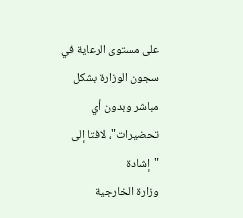على مستوى الرعاية في سجون الوزارة بشكل مباشر وبدون أي تحضيرات"، لافتا إلى "إشادة
وزارة الخارجية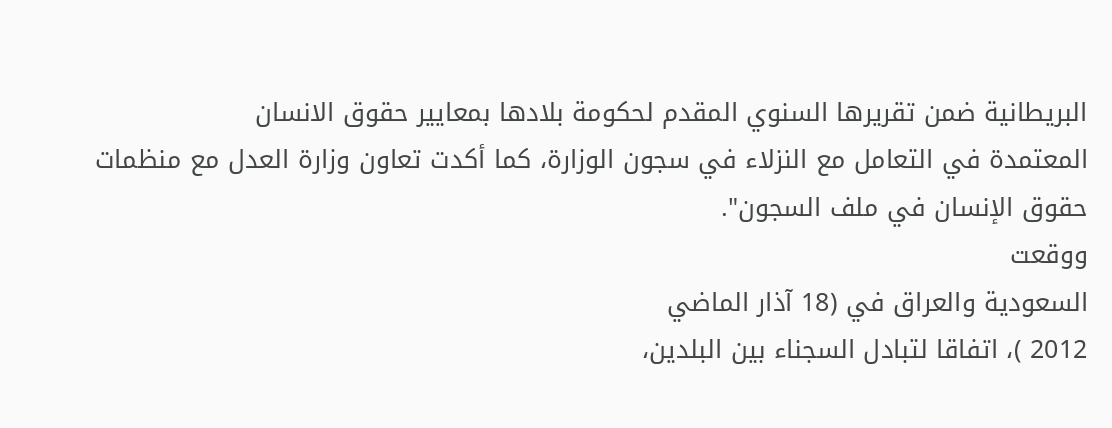البريطانية ضمن تقريرها السنوي المقدم لحكومة بلادها بمعايير حقوق الانسان
المعتمدة في التعامل مع النزلاء في سجون الوزارة، كما أكدت تعاون وزارة العدل مع منظمات
حقوق الإنسان في ملف السجون".
ووقعت
السعودية والعراق في (18 آذار الماضي
2012 )، اتفاقا لتبادل السجناء بين البلدين،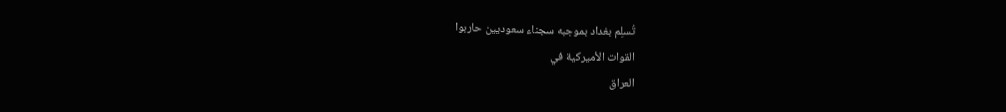تُسلِم بغداد بموجبه سجناء سعوديين حاربوا
القوات الأميركية في
العراق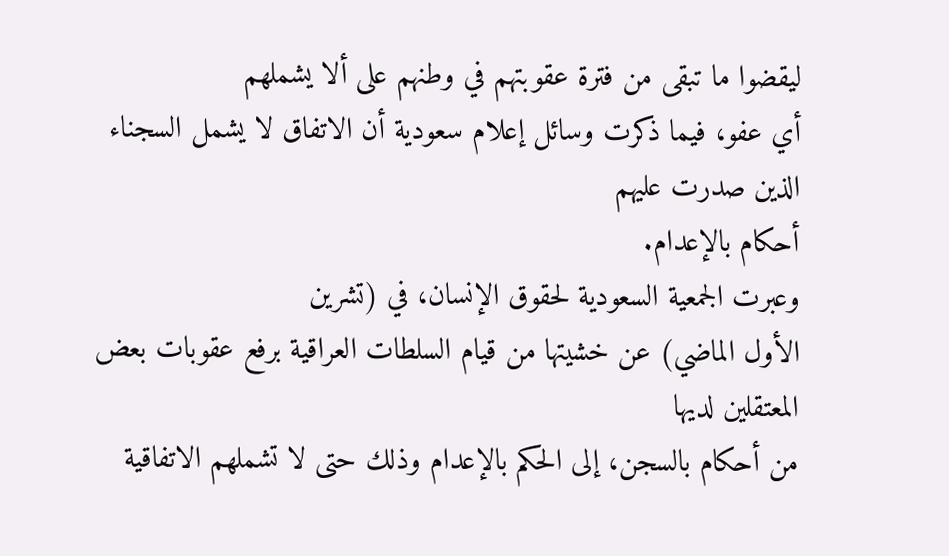ليقضوا ما تبقى من فترة عقوبتهم في وطنهم على ألا يشملهم
أي عفو، فيما ذكرت وسائل إعلام سعودية أن الاتفاق لا يشمل السجناء الذين صدرت عليهم
أحكام بالإعدام.
وعبرت الجمعية السعودية لحقوق الإنسان، في (تشرين
الأول الماضي) عن خشيتها من قيام السلطات العراقية برفع عقوبات بعض المعتقلين لديها
من أحكام بالسجن، إلى الحكم بالإعدام وذلك حتى لا تشملهم الاتفاقية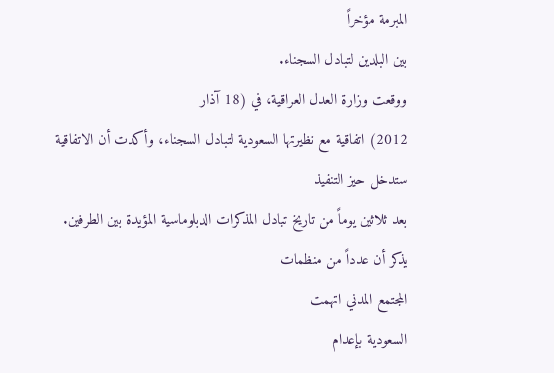المبرمة مؤخراً
بين البلدين لتبادل السجناء.
ووقعت وزارة العدل العراقية، في (18 آذار
2012) اتفاقية مع نظيرتها السعودية لتبادل السجناء، وأكدت أن الاتفاقية ستدخل حيز التنفيذ
بعد ثلاثين يوماً من تاريخ تبادل المذكرات الدبلوماسية المؤيدة بين الطرفين.
يذكر أن عدداً من منظمات
المجتمع المدني اتهمت
السعودية بإعدام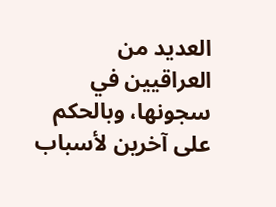العديد من العراقيين في سجونها، وبالحكم على آخرين لأسباب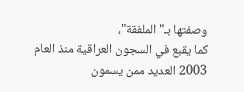وصفتها بـ"الملفقة"،
كما يقبع في السجون العراقية منذ العام 2003 العديد ممن يسمون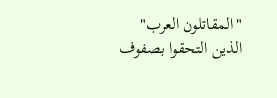"المقاتلون العرب"
الذين التحقوا بصفوف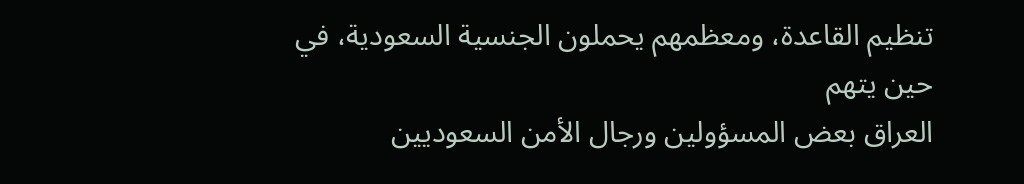تنظيم القاعدة، ومعظمهم يحملون الجنسية السعودية، في حين يتهم
العراق بعض المسؤولين ورجال الأمن السعوديين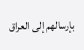بإرسالهم إلى العراق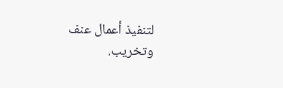لتنفيذ أعمال عنف
وتخريب.